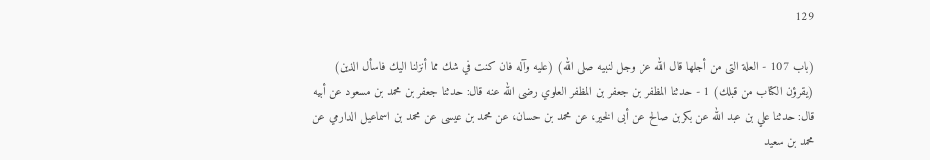129

(باب 107 - العلة التى من أجلها قال الله عز وجل لنبيه صلى الله) (عليه وآله فان كنت في شك مما أنزلنا اليك فاسأل الذين) (يقرؤن الكتاب من قبلك) 1 - حدثنا المظفر بن جعفر بن المظفر العلوي رضى الله عنه قال: حدثنا جعفر بن محمد بن مسعود عن أبيه قال: حدثنا علي بن عبد الله عن بكربن صالح عن أبى الخير، عن محمد بن حسان، عن محمد بن عيسى عن محمد بن اسماعيل الدارمي عن محمد بن سعيد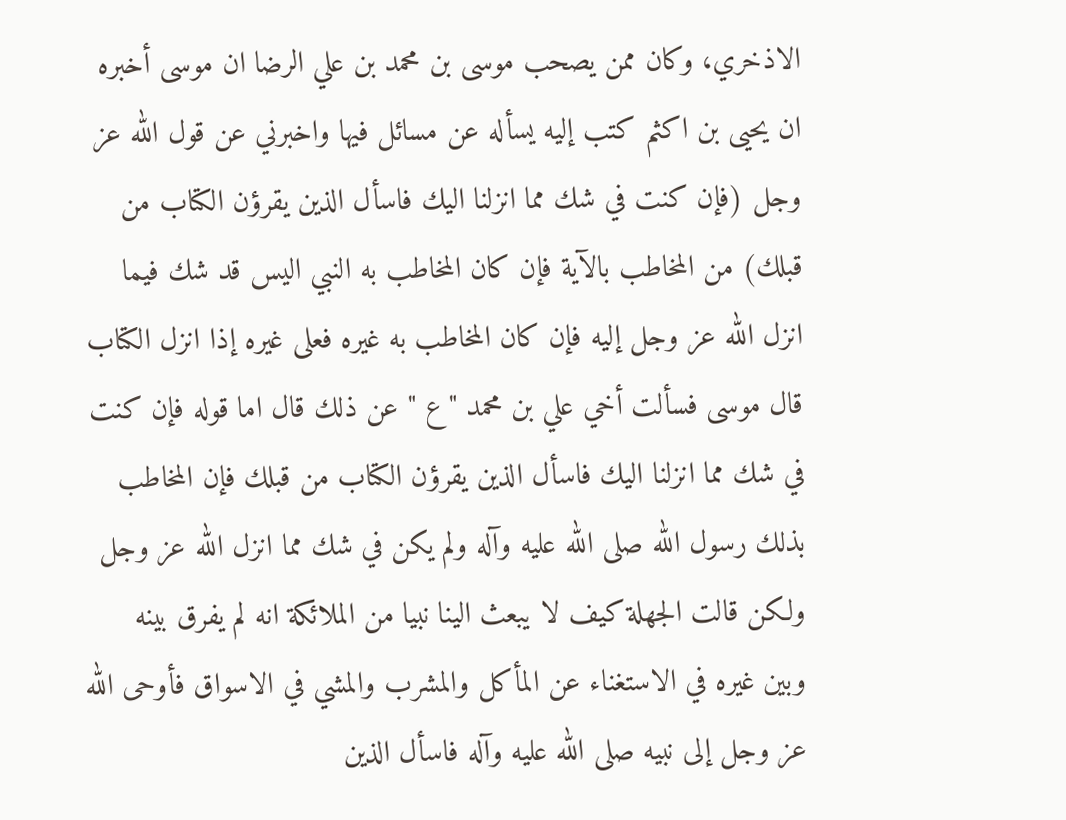الاذخري، وكان ممن يصحب موسى بن محمد بن علي الرضا ان موسى أخبره ان يحيى بن اكثم كتب إليه يسأله عن مسائل فيها واخبرني عن قول الله عز وجل (فإن كنت في شك مما انزلنا اليك فاسأل الذين يقرؤن الكتاب من قبلك) من المخاطب بالآية فإن كان المخاطب به النبي اليس قد شك فيما انزل الله عز وجل إليه فإن كان المخاطب به غيره فعلى غيره إذا انزل الكتاب قال موسى فسألت أخي علي بن محمد " ع " عن ذلك قال اما قوله فإن كنت في شك مما انزلنا اليك فاسأل الذين يقرؤن الكتاب من قبلك فإن المخاطب بذلك رسول الله صلى الله عليه وآله ولم يكن في شك مما انزل الله عز وجل ولكن قالت الجهلة كيف لا يبعث الينا نبيا من الملائكة انه لم يفرق بينه وبين غيره في الاستغناء عن المأكل والمشرب والمشي في الاسواق فأوحى الله عز وجل إلى نبيه صلى الله عليه وآله فاسأل الذين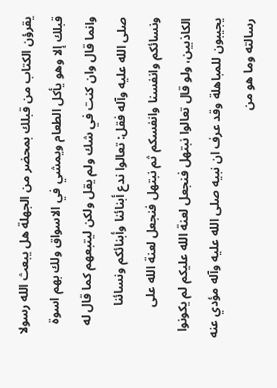يقرؤن الكتاب من قبلك بمحضر من الجهلة هل يبعث الله رسولا قبلك إلا وهو يأكل الطعام ويمشي في الاسواق ولك بهم اسوة وانما قال وان كنت في شك ولم يقل ولكن ليتبعهم كما قال له صلى الله عليه وآله فقل: تعالوا ندع أبنائنا وأبنائكم ونسائنا ونسائكم وانفسنا وانفسكم ثم نبتهل فنجعل لعنة الله على الكاذبين، ولو قال تعالوا نبتهل فنجعل لعنة الله عليكم لم يكونوا يجيبون للمباهلة وقد عرف ان نبيه صلى الله عليه وآله مؤدي عنه رسالته وما هو من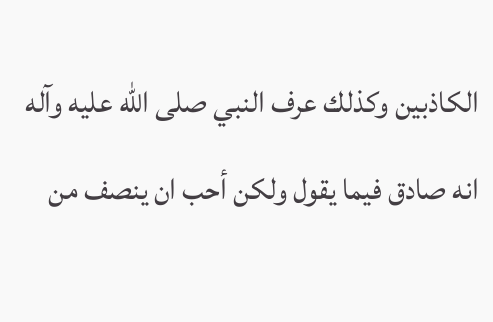الكاذبين وكذلك عرف النبي صلى الله عليه وآله انه صادق فيما يقول ولكن أحب ان ينصف من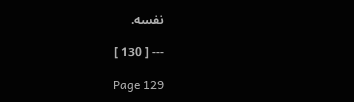نفسه.

--- [ 130 ]

Page 129